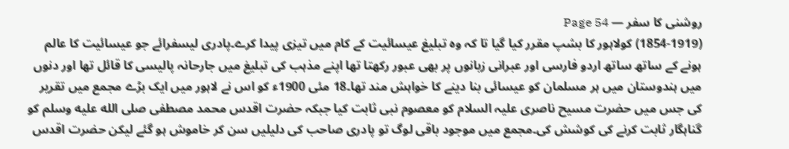روشنی کا سفر — Page 54
(1854-1919) کولاہور کا بشپ مقرر کیا گیا تا کہ وہ تبلیغ عیسائیت کے کام میں تیزی پیدا کرے۔پادری لیسفرائے جو عیسائیت کا عالم ہونے کے ساتھ ساتھ اردو فارسی اور عبرانی زبانوں پر بھی عبور رکھتا تھا اپنے مذہب کی تبلیغ میں جارحانہ پالیسی کا قائل تھا اور دنوں میں ہندوستان میں ہر مسلمان کو عیسائی بنا دینے کا خواہش مند تھا۔18 مئی 1900ء کو اس نے لاہور میں ایک بڑے مجمع میں تقریر کی جس میں حضرت مسیح ناصری علیہ السلام کو معصوم نبی ثابت کیا جبکہ حضرت اقدس محمد مصطفی صلى الله عليه وسلم کو گناہگار ثابت کرنے کی کوشش کی۔مجمع میں موجود باقی لوگ تو پادری صاحب کی دلیلیں سن کر خاموش ہو گئے لیکن حضرت اقدس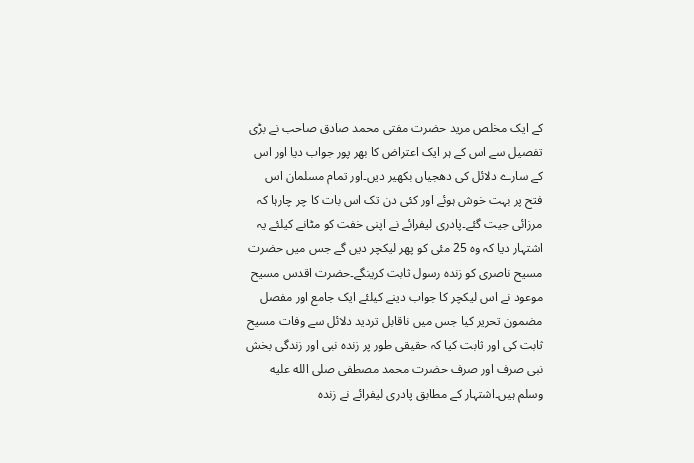کے ایک مخلص مرید حضرت مفتی محمد صادق صاحب نے بڑی تفصیل سے اس کے ہر ایک اعتراض کا بھر پور جواب دیا اور اس کے سارے دلائل کی دھجیاں بکھیر دیں۔اور تمام مسلمان اس فتح پر بہت خوش ہوئے اور کئی دن تک اس بات کا چر چارہا کہ مرزائی جیت گئے۔پادری لیفرائے نے اپنی خفت کو مٹانے کیلئے یہ اشتہار دیا کہ وہ 25 مئی کو پھر لیکچر دیں گے جس میں حضرت مسیح ناصری کو زندہ رسول ثابت کرینگے۔حضرت اقدس مسیح موعود نے اس لیکچر کا جواب دینے کیلئے ایک جامع اور مفصل مضمون تحریر کیا جس میں ناقابل تردید دلائل سے وفات مسیح ثابت کی اور ثابت کیا کہ حقیقی طور پر زندہ نبی اور زندگی بخش نبی صرف اور صرف حضرت محمد مصطفی صلى الله عليه وسلم ہیں۔اشتہار کے مطابق پادری لیفرائے نے زندہ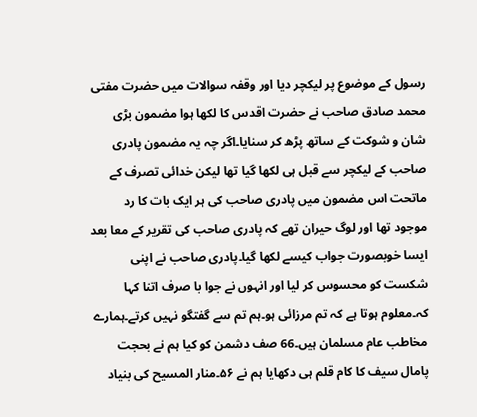رسول کے موضوع پر لیکچر دیا اور وقفہ سوالات میں حضرت مفتی محمد صادق صاحب نے حضرت اقدس کا لکھا ہوا مضمون بڑی شان و شوکت کے ساتھ پڑھ کر سنایا۔اگر چہ یہ مضمون پادری صاحب کے لیکچر سے قبل ہی لکھا گیا تھا لیکن خدائی تصرف کے ماتحت اس مضمون میں پادری صاحب کی ہر ایک بات کا رد موجود تھا اور لوگ حیران تھے کہ پادری صاحب کی تقریر کے معا بعد ایسا خوبصورت جواب کیسے لکھا گیا۔پادری صاحب نے اپنی شکست کو محسوس کر لیا اور انہوں نے جوا با صرف اتنا کہا کہ۔معلوم ہوتا ہے کہ تم مرزائی ہو۔ہم تم سے گفتگو نہیں کرتے۔ہمارے مخاطب عام مسلمان ہیں۔66 صف دشمن کو کیا ہم نے بحجت پامال سیف کا کام قلم ہی دکھایا ہم نے ۵۶۔منار المسیح کی بنیاد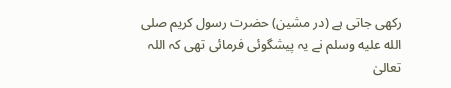رکھی جاتی ہے (در مشین) حضرت رسول کریم صلى الله عليه وسلم نے یہ پیشگوئی فرمائی تھی کہ اللہ تعالیٰ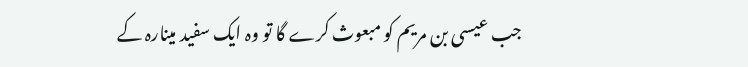جب عیسی بن مریم کو مبعوث کرے گا تو وہ ایک سفید مینارہ کے